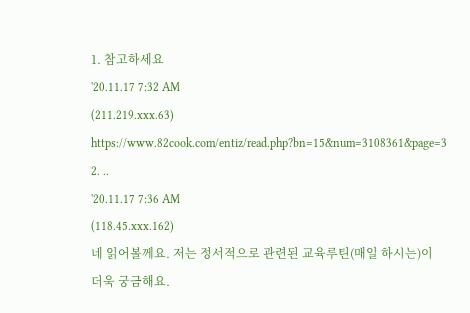1. 참고하세요
'20.11.17 7:32 AM
(211.219.xxx.63)
https://www.82cook.com/entiz/read.php?bn=15&num=3108361&page=3
2. ..
'20.11.17 7:36 AM
(118.45.xxx.162)
네 읽어볼께요. 저는 정서적으로 관련된 교육루틴(매일 하시는)이 더욱 궁금해요.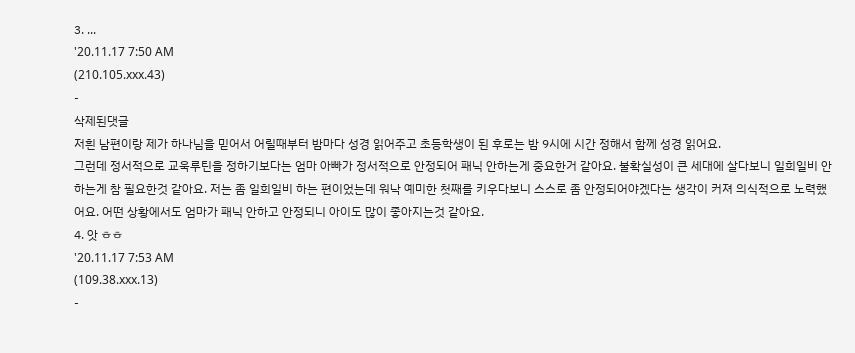3. ...
'20.11.17 7:50 AM
(210.105.xxx.43)
-
삭제된댓글
저흰 남편이랑 제가 하나님을 믿어서 어릴때부터 밤마다 성경 읽어주고 초등학생이 된 후로는 밤 9시에 시간 정해서 함께 성경 읽어요.
그런데 정서적으로 교욱루틴을 정하기보다는 엄마 아빠가 정서적으로 안정되어 패닉 안하는게 중요한거 같아요. 불확실성이 큰 세대에 살다보니 일희일비 안하는게 참 필요한것 같아요. 저는 좀 일희일비 하는 편이었는데 워낙 예미한 첫째를 키우다보니 스스로 좀 안정되어야겠다는 생각이 커져 의식적으로 노력했어요. 어떤 상황에서도 엄마가 패닉 안하고 안정되니 아이도 많이 좋아지는것 같아요.
4. 앗 ㅎㅎ
'20.11.17 7:53 AM
(109.38.xxx.13)
-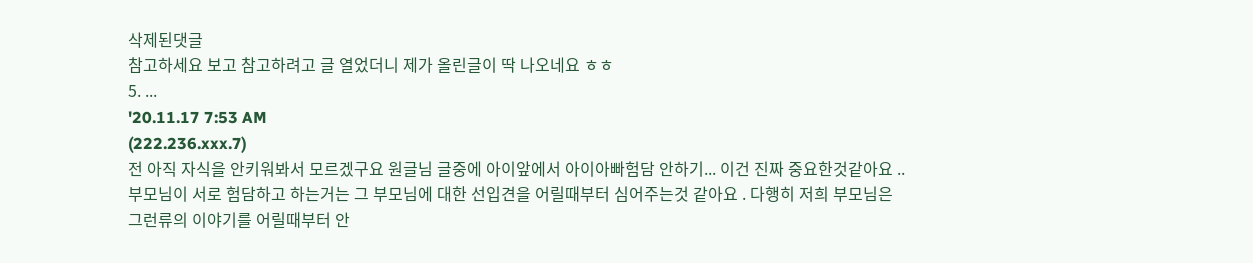삭제된댓글
참고하세요 보고 참고하려고 글 열었더니 제가 올린글이 딱 나오네요 ㅎㅎ
5. ...
'20.11.17 7:53 AM
(222.236.xxx.7)
전 아직 자식을 안키워봐서 모르겠구요 원글님 글중에 아이앞에서 아이아빠험담 안하기... 이건 진짜 중요한것같아요 ..부모님이 서로 험담하고 하는거는 그 부모님에 대한 선입견을 어릴때부터 심어주는것 같아요 . 다행히 저희 부모님은 그런류의 이야기를 어릴때부터 안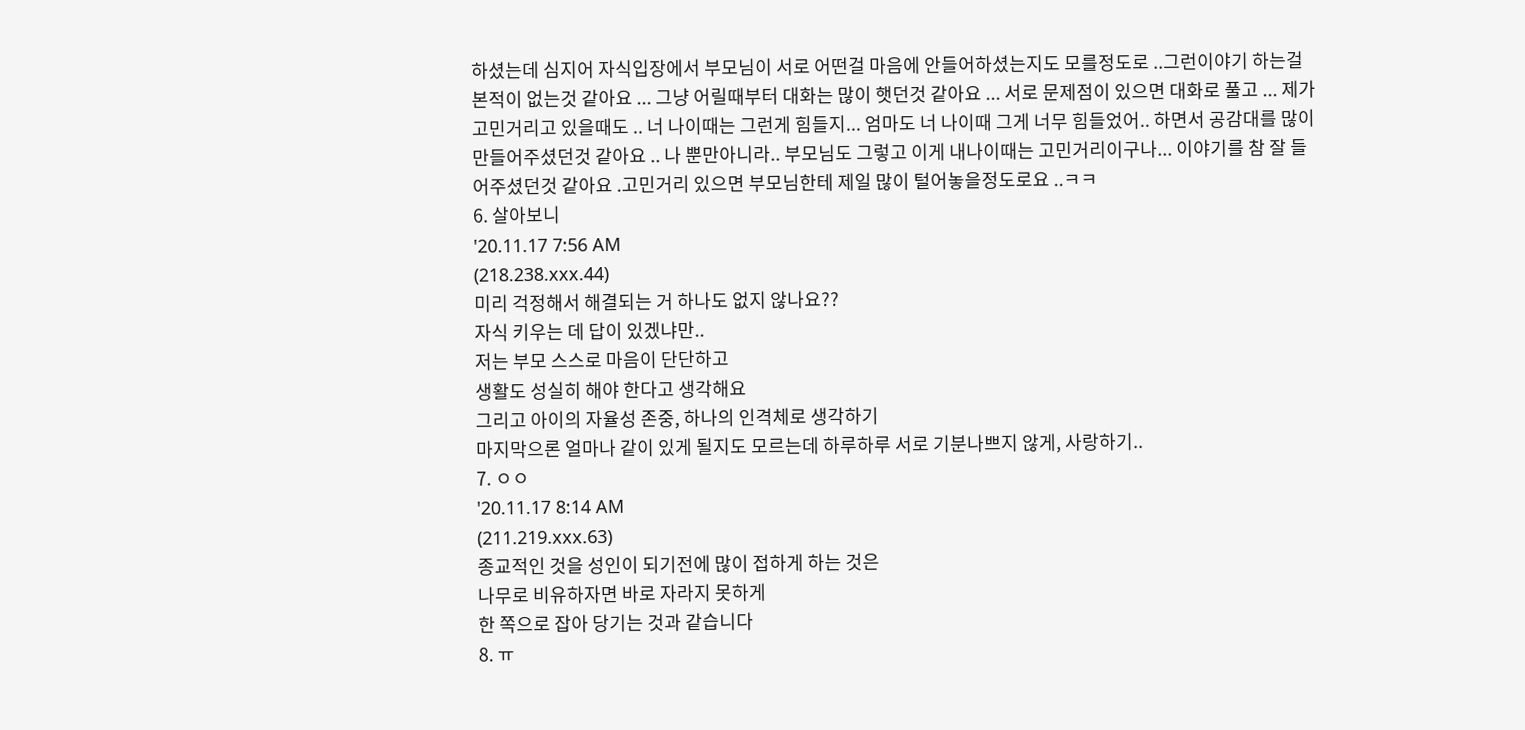하셨는데 심지어 자식입장에서 부모님이 서로 어떤걸 마음에 안들어하셨는지도 모를정도로 ..그런이야기 하는걸 본적이 없는것 같아요 ... 그냥 어릴때부터 대화는 많이 햇던것 같아요 ... 서로 문제점이 있으면 대화로 풀고 ... 제가 고민거리고 있을때도 .. 너 나이때는 그런게 힘들지... 엄마도 너 나이때 그게 너무 힘들었어.. 하면서 공감대를 많이 만들어주셨던것 같아요 .. 나 뿐만아니라.. 부모님도 그렇고 이게 내나이때는 고민거리이구나... 이야기를 참 잘 들어주셨던것 같아요 .고민거리 있으면 부모님한테 제일 많이 털어놓을정도로요 ..ㅋㅋ
6. 살아보니
'20.11.17 7:56 AM
(218.238.xxx.44)
미리 걱정해서 해결되는 거 하나도 없지 않나요??
자식 키우는 데 답이 있겠냐만..
저는 부모 스스로 마음이 단단하고
생활도 성실히 해야 한다고 생각해요
그리고 아이의 자율성 존중, 하나의 인격체로 생각하기
마지막으론 얼마나 같이 있게 될지도 모르는데 하루하루 서로 기분나쁘지 않게, 사랑하기..
7. ㅇㅇ
'20.11.17 8:14 AM
(211.219.xxx.63)
종교적인 것을 성인이 되기전에 많이 접하게 하는 것은
나무로 비유하자면 바로 자라지 못하게
한 쪽으로 잡아 당기는 것과 같습니다
8. ㅠ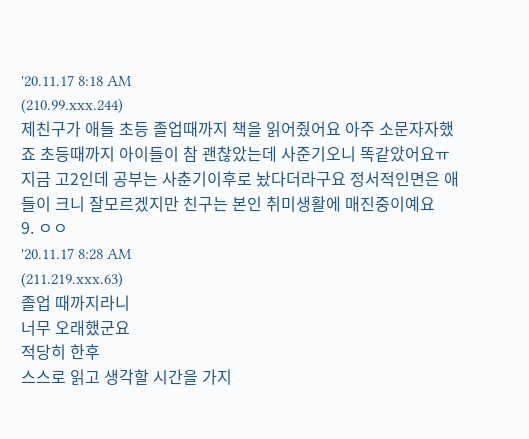'20.11.17 8:18 AM
(210.99.xxx.244)
제친구가 애들 초등 졸업때까지 책을 읽어줬어요 아주 소문자자했죠 초등때까지 아이들이 참 괜찮았는데 사준기오니 똑같았어요ㅠ 지금 고2인데 공부는 사춘기이후로 놨다더라구요 정서적인면은 애들이 크니 잘모르겠지만 친구는 본인 취미생활에 매진중이예요
9. ㅇㅇ
'20.11.17 8:28 AM
(211.219.xxx.63)
졸업 때까지라니
너무 오래했군요
적당히 한후
스스로 읽고 생각할 시간을 가지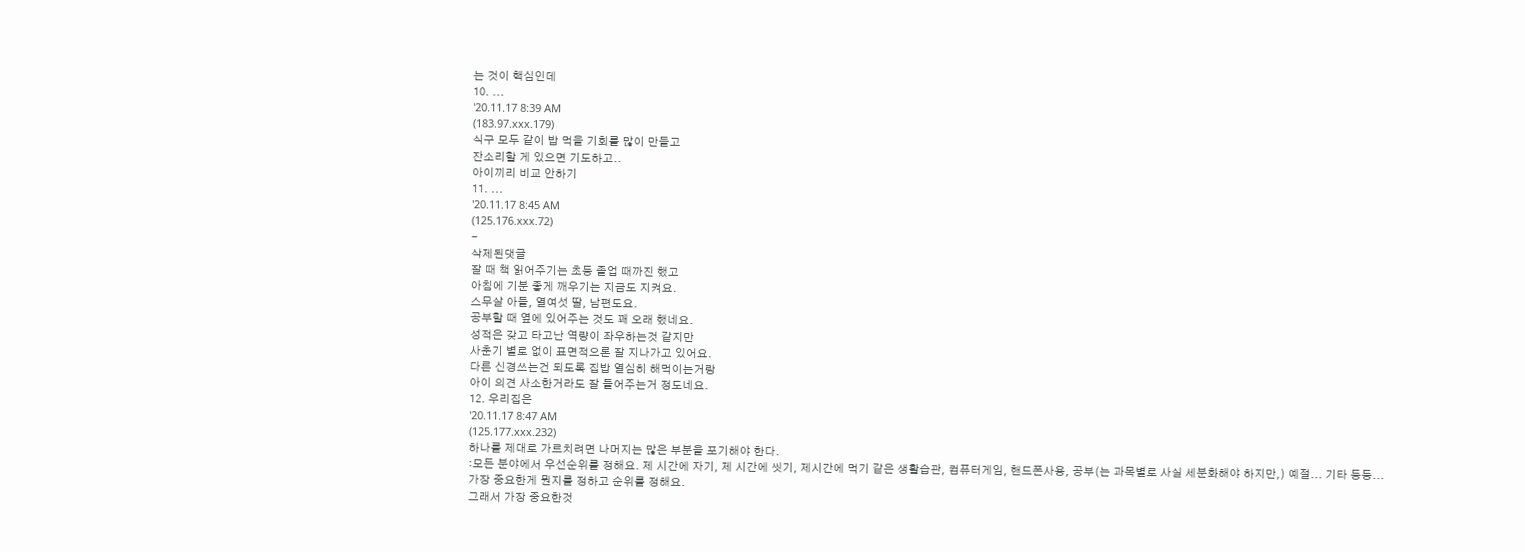는 것이 핵심인데
10. ...
'20.11.17 8:39 AM
(183.97.xxx.179)
식구 모두 같이 밥 먹을 기회를 많이 만들고
잔소리할 게 있으면 기도하고..
아이끼리 비교 안하기
11. ...
'20.11.17 8:45 AM
(125.176.xxx.72)
-
삭제된댓글
잘 때 책 읽어주기는 초등 졸업 때까진 했고
아침에 기분 좋게 깨우기는 지금도 지켜요.
스무살 아들, 열여섯 딸, 남편도요.
공부할 때 옆에 있어주는 것도 꽤 오래 했네요.
성적은 갖고 타고난 역량이 좌우하는것 같지만
사춘기 별로 없이 표면적으론 잘 지나가고 있어요.
다른 신경쓰는건 되도록 집밥 열심히 해먹이는거랑
아이 의견 사소한거라도 잘 들어주는거 정도네요.
12. 우리집은
'20.11.17 8:47 AM
(125.177.xxx.232)
하나를 제대로 가르치려면 나머지는 많은 부분을 포기해야 한다.
:모든 분야에서 우선순위를 정해요. 제 시간에 자기, 제 시간에 씻기, 제시간에 먹기 같은 생활습관, 컴퓨터게임, 핸드폰사용, 공부(는 과목별로 사실 세분화해야 하지만,) 예절... 기타 등등...
가장 중요한게 뭔지를 정하고 순위를 정해요.
그래서 가장 중요한것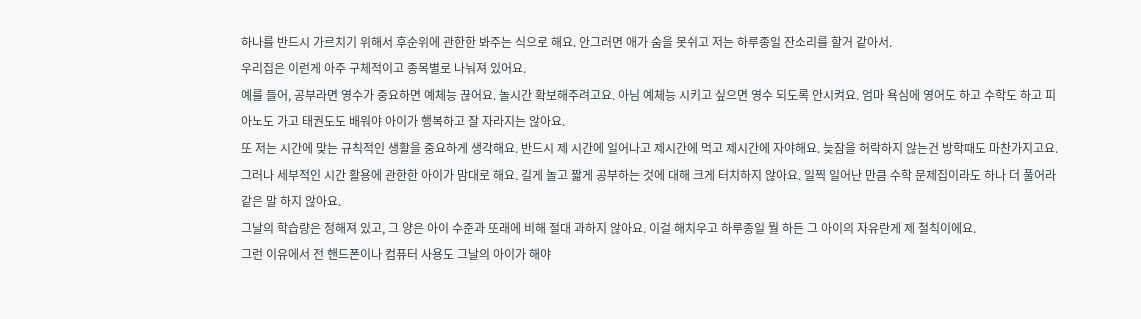하나를 반드시 가르치기 위해서 후순위에 관한한 봐주는 식으로 해요. 안그러면 애가 숨을 못쉬고 저는 하루종일 잔소리를 할거 같아서.
우리집은 이런게 아주 구체적이고 종목별로 나눠져 있어요.
예를 들어, 공부라면 영수가 중요하면 예체능 끊어요. 놀시간 확보해주려고요. 아님 예체능 시키고 싶으면 영수 되도록 안시켜요. 엄마 욕심에 영어도 하고 수학도 하고 피아노도 가고 태권도도 배워야 아이가 행복하고 잘 자라지는 않아요.
또 저는 시간에 맞는 규칙적인 생활을 중요하게 생각해요. 반드시 제 시간에 일어나고 제시간에 먹고 제시간에 자야해요. 늦잠을 허락하지 않는건 방학때도 마찬가지고요.
그러나 세부적인 시간 활용에 관한한 아이가 맘대로 해요. 길게 놀고 짧게 공부하는 것에 대해 크게 터치하지 않아요. 일찍 일어난 만큼 수학 문제집이라도 하나 더 풀어라 같은 말 하지 않아요.
그날의 학습량은 정해져 있고, 그 양은 아이 수준과 또래에 비해 절대 과하지 않아요. 이걸 해치우고 하루종일 뭘 하든 그 아이의 자유란게 제 철칙이에요.
그런 이유에서 전 핸드폰이나 컴퓨터 사용도 그날의 아이가 해야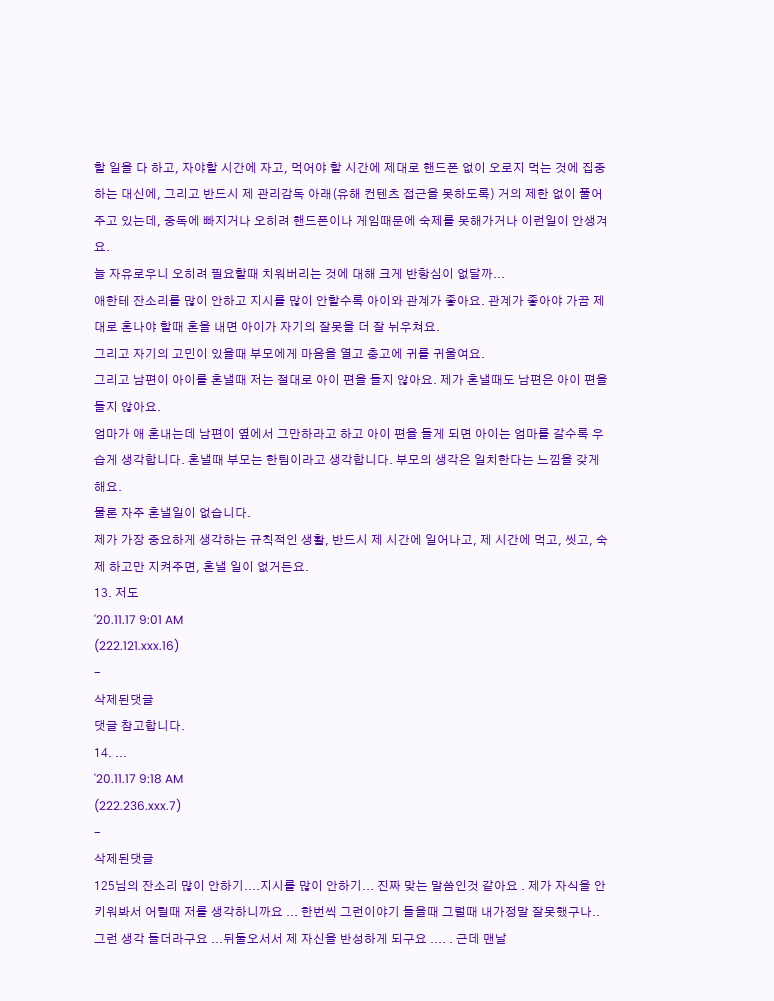할 일을 다 하고, 자야할 시간에 자고, 먹어야 할 시간에 제대로 핸드폰 없이 오로지 먹는 것에 집중하는 대신에, 그리고 반드시 제 관리감독 아래(유해 컨텐츠 접근을 못하도록) 거의 제한 없이 풀어주고 있는데, 중독에 빠지거나 오히려 핸드폰이나 게임때문에 숙제를 못해가거나 이런일이 안생겨요.
늘 자유로우니 오히려 필요할때 치워버리는 것에 대해 크게 반항심이 없달까...
애한테 잔소리를 많이 안하고 지시를 많이 안할수록 아이와 관계가 좋아요. 관계가 좋아야 가끔 제대로 혼나야 할때 혼을 내면 아이가 자기의 잘못을 더 잘 뉘우쳐요.
그리고 자기의 고민이 있을때 부모에게 마음을 열고 충고에 귀를 귀울여요.
그리고 남편이 아이를 혼낼때 저는 절대로 아이 편을 들지 않아요. 제가 혼낼때도 남편은 아이 편을 들지 않아요.
엄마가 애 혼내는데 남편이 옆에서 그만하라고 하고 아이 편을 들게 되면 아이는 엄마를 갈수록 우습게 생각합니다. 혼낼때 부모는 한팀이라고 생각합니다. 부모의 생각은 일치한다는 느낌을 갖게 해요.
물론 자주 혼낼일이 없습니다.
제가 가장 중요하게 생각하는 규칙적인 생활, 반드시 제 시간에 일어나고, 제 시간에 먹고, 씻고, 숙제 하고만 지켜주면, 혼낼 일이 없거든요.
13. 저도
'20.11.17 9:01 AM
(222.121.xxx.16)
-
삭제된댓글
댓글 참고합니다.
14. ...
'20.11.17 9:18 AM
(222.236.xxx.7)
-
삭제된댓글
125님의 잔소리 많이 안하기....지시를 많이 안하기... 진짜 맞는 말씀인것 같아요 . 제가 자식을 안키워봐서 어릴때 저를 생각하니까요 ... 한번씩 그런이야기 들을때 그럴때 내가정말 잘못했구나.. 그런 생각 들더라구요 ...뒤둘오서서 제 자신을 반성하게 되구요 .... . 근데 맨날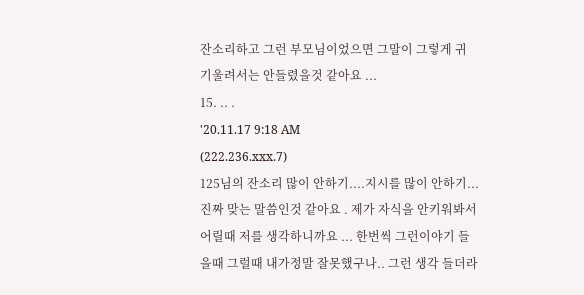잔소리하고 그런 부모님이었으면 그말이 그렇게 귀 기울려서는 안들렸을것 같아요 ...
15. .. .
'20.11.17 9:18 AM
(222.236.xxx.7)
125님의 잔소리 많이 안하기....지시를 많이 안하기... 진짜 맞는 말씀인것 같아요 . 제가 자식을 안키워봐서 어릴때 저를 생각하니까요 ... 한번씩 그런이야기 들을때 그럴때 내가정말 잘못했구나.. 그런 생각 들더라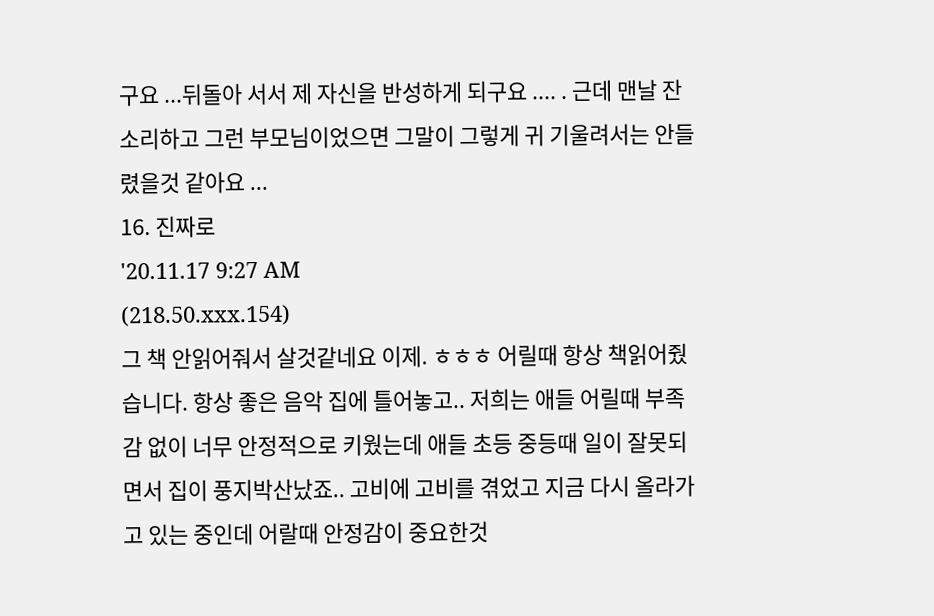구요 ...뒤돌아 서서 제 자신을 반성하게 되구요 .... . 근데 맨날 잔소리하고 그런 부모님이었으면 그말이 그렇게 귀 기울려서는 안들렸을것 같아요 ...
16. 진짜로
'20.11.17 9:27 AM
(218.50.xxx.154)
그 책 안읽어줘서 살것같네요 이제. ㅎㅎㅎ 어릴때 항상 책읽어줬습니다. 항상 좋은 음악 집에 틀어놓고.. 저희는 애들 어릴때 부족감 없이 너무 안정적으로 키웠는데 애들 초등 중등때 일이 잘못되면서 집이 풍지박산났죠.. 고비에 고비를 겪었고 지금 다시 올라가고 있는 중인데 어랄때 안정감이 중요한것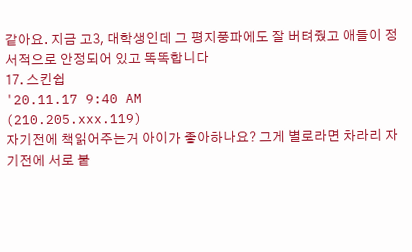같아요. 지금 고3, 대학생인데 그 평지풍파에도 잘 버텨줬고 애들이 정서적으로 안정되어 있고 똑똑합니다
17. 스킨쉽
'20.11.17 9:40 AM
(210.205.xxx.119)
자기전에 책읽어주는거 아이가 좋아하나요? 그게 별로라면 차라리 자기전에 서로 붙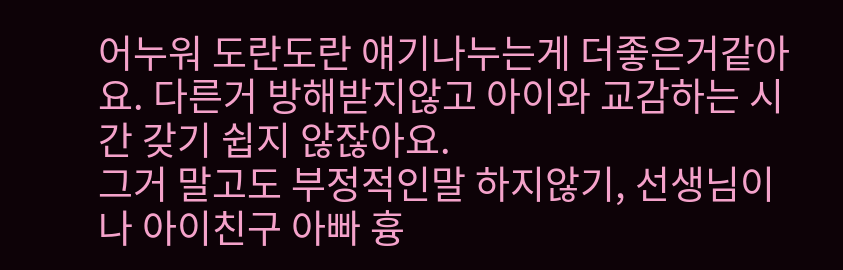어누워 도란도란 얘기나누는게 더좋은거같아요. 다른거 방해받지않고 아이와 교감하는 시간 갖기 쉽지 않잖아요.
그거 말고도 부정적인말 하지않기, 선생님이나 아이친구 아빠 흉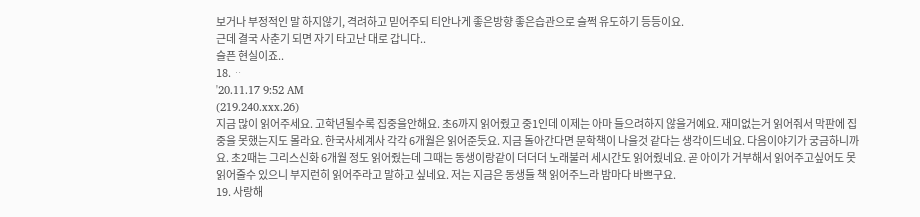보거나 부정적인 말 하지않기, 격려하고 믿어주되 티안나게 좋은방향 좋은습관으로 슬쩍 유도하기 등등이요.
근데 결국 사춘기 되면 자기 타고난 대로 갑니다..
슬픈 현실이죠..
18. ᆢ
'20.11.17 9:52 AM
(219.240.xxx.26)
지금 많이 읽어주세요. 고학년될수록 집중을안해요. 초6까지 읽어줬고 중1인데 이제는 아마 들으려하지 않을거예요. 재미없는거 읽어줘서 막판에 집중을 못했는지도 몰라요. 한국사세계사 각각 6개월은 읽어준듯요. 지금 돌아간다면 문학책이 나을것 같다는 생각이드네요. 다음이야기가 궁금하니까요. 초2때는 그리스신화 6개월 정도 읽어줬는데 그때는 동생이랑같이 더더더 노래불러 세시간도 읽어줬네요. 곧 아이가 거부해서 읽어주고싶어도 못 읽어줄수 있으니 부지런히 읽어주라고 말하고 싶네요. 저는 지금은 동생들 책 읽어주느라 밤마다 바쁘구요.
19. 사랑해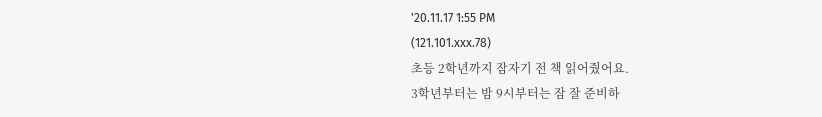'20.11.17 1:55 PM
(121.101.xxx.78)
초등 2학년까지 잠자기 전 책 읽어줬어요.
3학년부터는 밤 9시부터는 잠 잘 준비하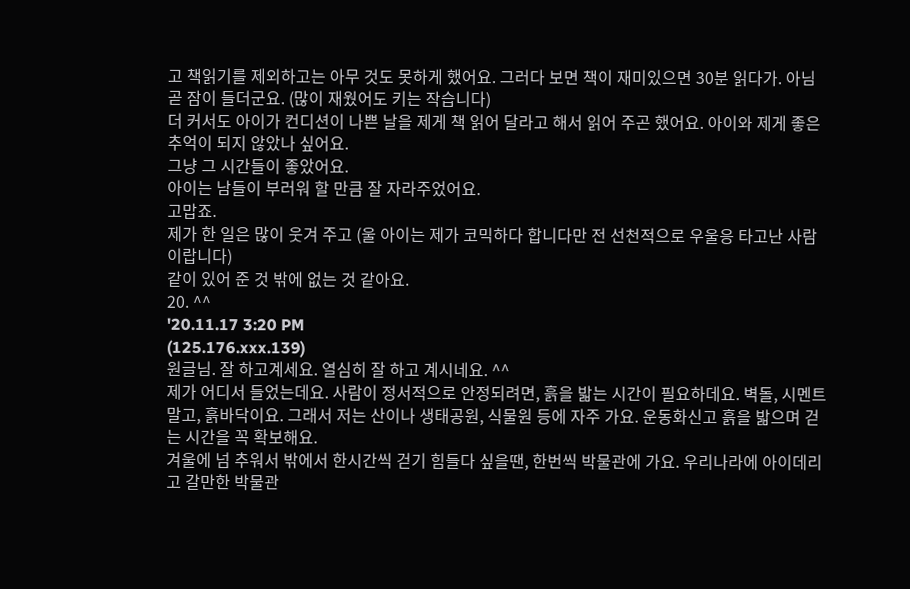고 책읽기를 제외하고는 아무 것도 못하게 했어요. 그러다 보면 책이 재미있으면 30분 읽다가. 아님 곧 잠이 들더군요. (많이 재웠어도 키는 작습니다)
더 커서도 아이가 컨디션이 나쁜 날을 제게 책 읽어 달라고 해서 읽어 주곤 했어요. 아이와 제게 좋은 추억이 되지 않았나 싶어요.
그냥 그 시간들이 좋았어요.
아이는 남들이 부러워 할 만큼 잘 자라주었어요.
고맙죠.
제가 한 일은 많이 웃겨 주고 (울 아이는 제가 코믹하다 합니다만 전 선천적으로 우울응 타고난 사람이랍니다)
같이 있어 준 것 밖에 없는 것 같아요.
20. ^^
'20.11.17 3:20 PM
(125.176.xxx.139)
원글님. 잘 하고계세요. 열심히 잘 하고 계시네요. ^^
제가 어디서 들었는데요. 사람이 정서적으로 안정되려면, 흙을 밟는 시간이 필요하데요. 벽돌, 시멘트말고, 흙바닥이요. 그래서 저는 산이나 생태공원, 식물원 등에 자주 가요. 운동화신고 흙을 밟으며 걷는 시간을 꼭 확보해요.
겨울에 넘 추워서 밖에서 한시간씩 걷기 힘들다 싶을땐, 한번씩 박물관에 가요. 우리나라에 아이데리고 갈만한 박물관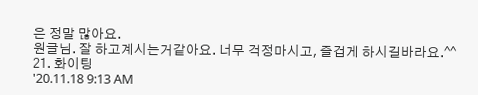은 정말 많아요.
원글님. 잘 하고계시는거같아요. 너무 걱정마시고, 즐겁게 하시길바라요.^^
21. 화이팅
'20.11.18 9:13 AM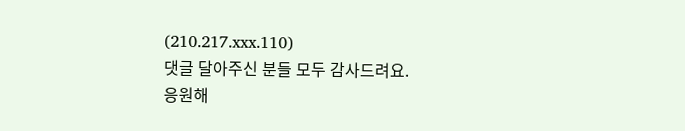(210.217.xxx.110)
댓글 달아주신 분들 모두 감사드려요.
응원해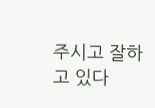주시고 잘하고 있다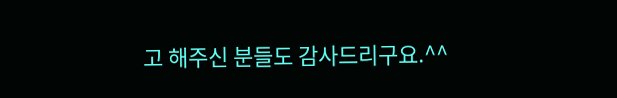고 해주신 분들도 감사드리구요.^^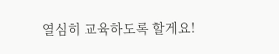열심히 교육하도록 할게요!